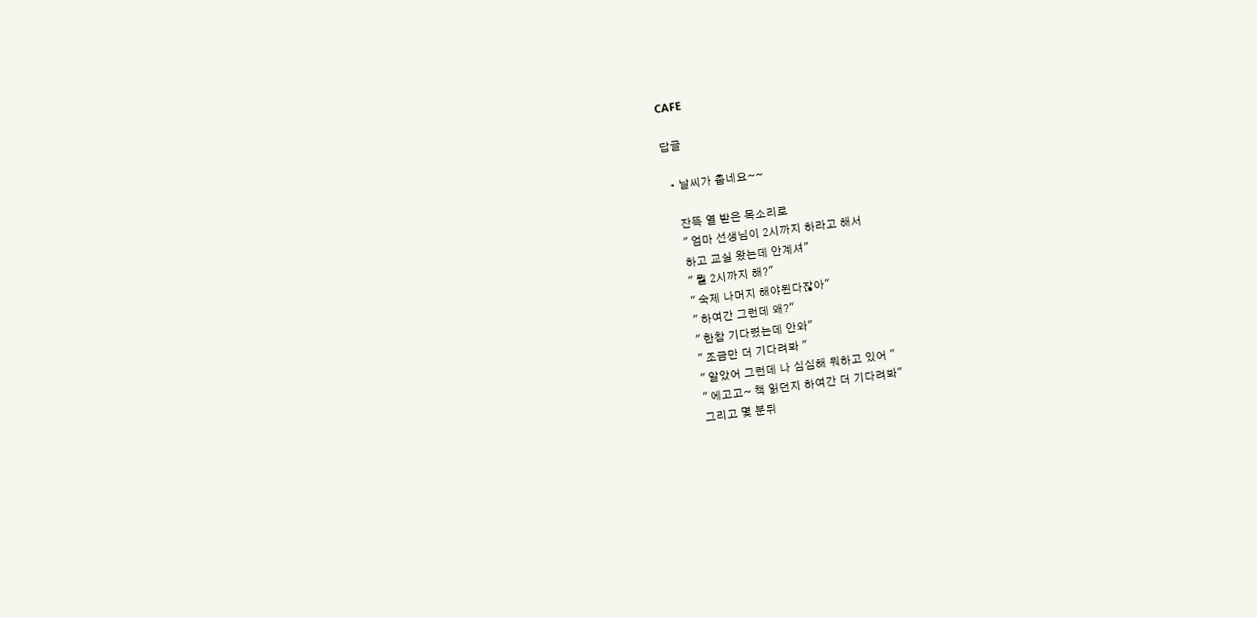CAFE

답글

  • 날씨가 춥네요~~

    잔뜩 열 받은 목소리로
    " 엄마 선생님이 2시까지 하라고 해서
    하고 교실 왔는데 안계셔"
    " 뭘 2시까지 해?"
    " 숙제 나머지 해야된다잖아"
    " 하여간 그런데 왜?"
    " 한참 기다렸는데 안와"
    " 조금만 더 기다려봐 "
    " 알았어 그런데 나 심심해 뭐하고 있어 "
    " 에고고~ 책 읽던지 하여간 더 기다려봐"
    그리고 몇 분뒤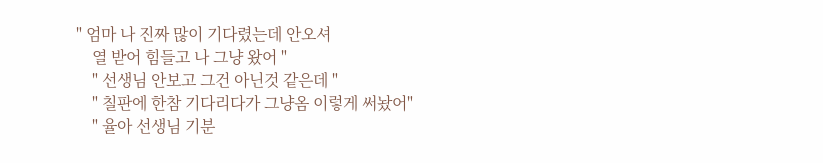" 엄마 나 진짜 많이 기다렸는데 안오셔
    열 받어 힘들고 나 그냥 왔어 "
    " 선생님 안보고 그건 아닌것 같은데 "
    " 칠판에 한참 기다리다가 그냥옴 이렇게 써놨어"
    " 율아 선생님 기분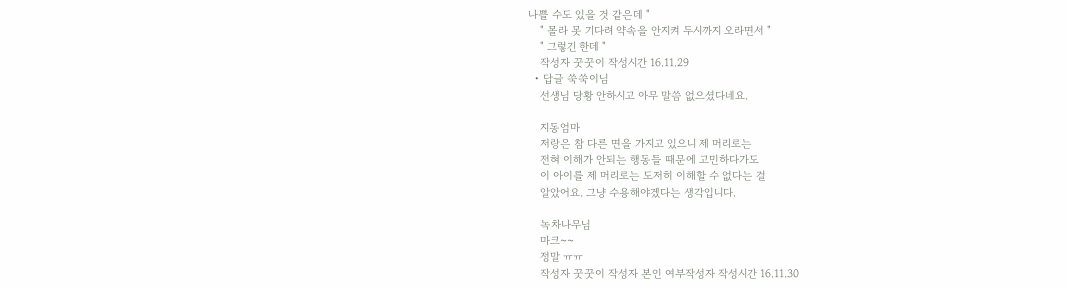나쁠 수도 있을 것 같은데 "
    " 몰라 못 기다려 약속을 안지켜 두시까지 오라면서 "
    " 그렇긴 한데 "
    작성자 꿋꿋이 작성시간 16.11.29
  • 답글 쑥쑥이님
    선생님 당황 안하시고 아무 말씀 없으셨다네요.

    지동엄마
    저랑은 참 다른 면을 가지고 있으니 제 머리로는
    전혀 이해가 안되는 행동들 때문에 고민하다가도
    이 아이를 제 머리로는 도저히 이해할 수 없다는 걸
    알았어요. 그냥 수용해야겠다는 생각입니다.

    녹차나무님
    마크~~
    정말 ㅠㅠ
    작성자 꿋꿋이 작성자 본인 여부작성자 작성시간 16.11.30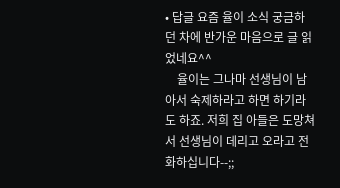• 답글 요즘 율이 소식 궁금하던 차에 반가운 마음으로 글 읽었네요^^
    율이는 그나마 선생님이 남아서 숙제하라고 하면 하기라도 하죠. 저희 집 아들은 도망쳐서 선생님이 데리고 오라고 전화하십니다--;;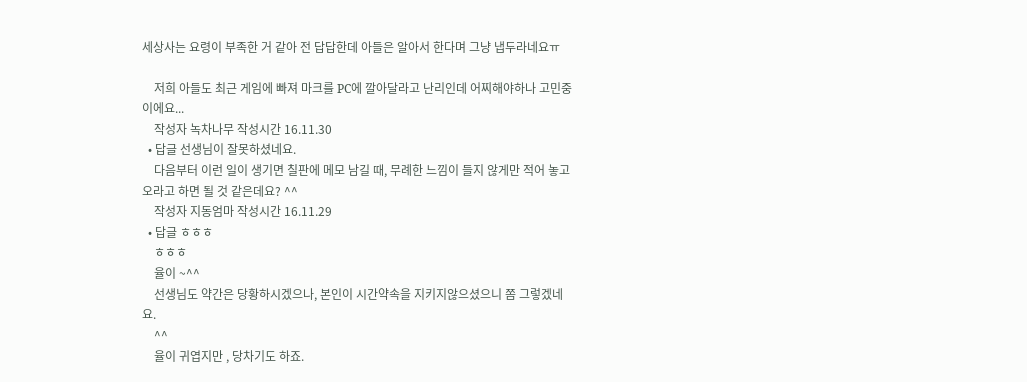세상사는 요령이 부족한 거 같아 전 답답한데 아들은 알아서 한다며 그냥 냅두라네요ㅠ

    저희 아들도 최근 게임에 빠져 마크를 PC에 깔아달라고 난리인데 어찌해야하나 고민중이에요...
    작성자 녹차나무 작성시간 16.11.30
  • 답글 선생님이 잘못하셨네요.
    다음부터 이런 일이 생기면 칠판에 메모 남길 때, 무례한 느낌이 들지 않게만 적어 놓고 오라고 하면 될 것 같은데요? ^^
    작성자 지동엄마 작성시간 16.11.29
  • 답글 ㅎㅎㅎ
    ㅎㅎㅎ
    율이 ~^^
    선생님도 약간은 당황하시겠으나, 본인이 시간약속을 지키지않으셨으니 쫌 그렇겠네요.
    ^^
    율이 귀엽지만 , 당차기도 하죠.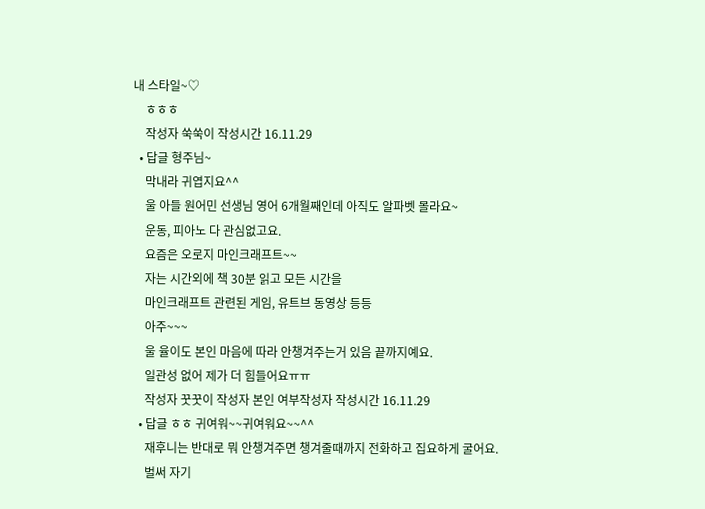내 스타일~♡
    ㅎㅎㅎ
    작성자 쑥쑥이 작성시간 16.11.29
  • 답글 형주님~
    막내라 귀엽지요^^
    울 아들 원어민 선생님 영어 6개월째인데 아직도 알파벳 몰라요~
    운동, 피아노 다 관심없고요.
    요즘은 오로지 마인크래프트~~
    자는 시간외에 책 30분 읽고 모든 시간을
    마인크래프트 관련된 게임, 유트브 동영상 등등
    아주~~~
    울 율이도 본인 마음에 따라 안챙겨주는거 있음 끝까지예요.
    일관성 없어 제가 더 힘들어요ㅠㅠ
    작성자 꿋꿋이 작성자 본인 여부작성자 작성시간 16.11.29
  • 답글 ㅎㅎ 귀여워~~귀여워요~~^^
    재후니는 반대로 뭐 안챙겨주면 챙겨줄때까지 전화하고 집요하게 굴어요.
    벌써 자기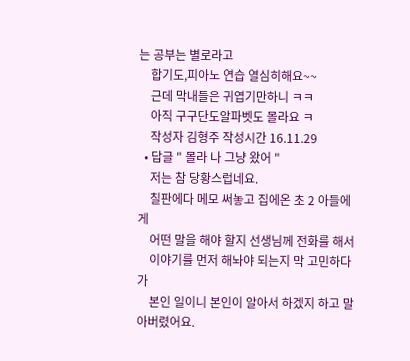는 공부는 별로라고
    합기도,피아노 연습 열심히해요~~
    근데 막내들은 귀엽기만하니 ㅋㅋ
    아직 구구단도알파벳도 몰라요 ㅋ
    작성자 김형주 작성시간 16.11.29
  • 답글 " 몰라 나 그냥 왔어 "
    저는 참 당황스럽네요.
    칠판에다 메모 써놓고 집에온 초 2 아들에게
    어떤 말을 해야 할지 선생님께 전화를 해서
    이야기를 먼저 해놔야 되는지 막 고민하다가
    본인 일이니 본인이 알아서 하겠지 하고 말아버렸어요.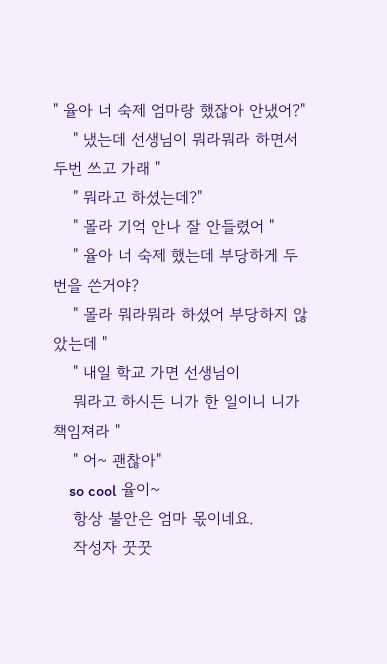" 율아 너 숙제 엄마랑 했잖아 안냈어?"
    " 냈는데 선생님이 뭐라뭐라 하면서 두번 쓰고 가래 "
    " 뭐라고 하셨는데?"
    " 몰라 기억 안나 잘 안들렸어 "
    " 율아 너 숙제 했는데 부당하게 두번을 쓴거야?
    " 몰라 뭐라뭐라 하셨어 부당하지 않았는데 "
    " 내일 학교 가면 선생님이
    뭐라고 하시든 니가 한 일이니 니가 책임져라 "
    " 어~ 괜찮아"
    so cool 율이~
    항상 불안은 엄마 몫이네요.
    작성자 꿋꿋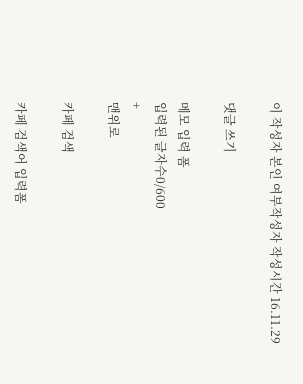이 작성자 본인 여부작성자 작성시간 16.11.29

댓글 쓰기

메모 입력 폼
입력된 글자수0/600
+
맨위로

카페 검색

카페 검색어 입력폼